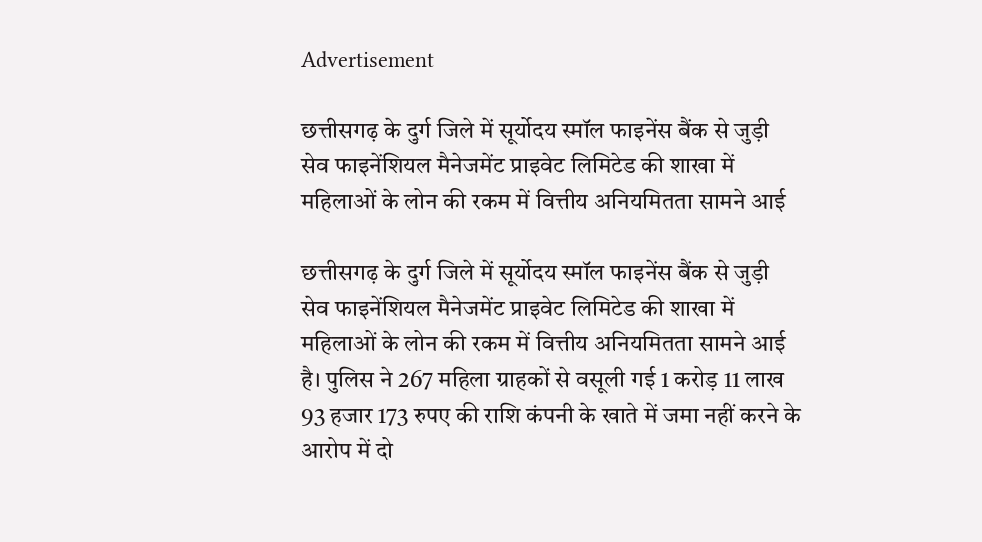Advertisement

छत्तीसगढ़ के दुर्ग जिले में सूर्योदय स्मॉल फाइनेंस बैंक से जुड़ी सेव फाइनेंशियल मैनेजमेंट प्राइवेट लिमिटेड की शाखा में महिलाओं के लोन की रकम में वित्तीय अनियमितता सामने आई

छत्तीसगढ़ के दुर्ग जिले में सूर्योदय स्मॉल फाइनेंस बैंक से जुड़ी सेव फाइनेंशियल मैनेजमेंट प्राइवेट लिमिटेड की शाखा में महिलाओं के लोन की रकम में वित्तीय अनियमितता सामने आई है। पुलिस ने 267 महिला ग्राहकों से वसूली गई 1 करोड़ 11 लाख 93 हजार 173 रुपए की राशि कंपनी के खाते में जमा नहीं करने के आरोप में दो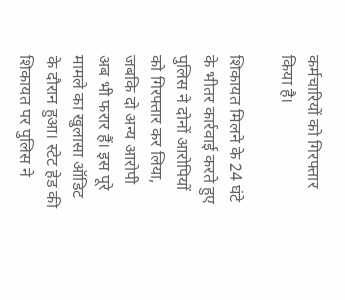कर्मचारियों को गिरफ्तार किया है।

शिकायत मिलने के 24 घंटे के भीतर कार्रवाई करते हुए पुलिस ने दोनों आरोपियों को गिरफ्तार कर लिया, जबकि दो अन्य आरोपी अब भी फरार हैं। इस पूरे मामले का खुलासा ऑडिट के दौरान हुआ। स्टेट हेड की शिकायत पर पुलिस ने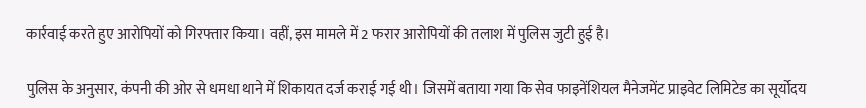कार्रवाई करते हुए आरोपियों को गिरफ्तार किया। वहीं, इस मामले में 2 फरार आरोपियों की तलाश में पुलिस जुटी हुई है।

पुलिस के अनुसार, कंपनी की ओर से धमधा थाने में शिकायत दर्ज कराई गई थी। जिसमें बताया गया कि सेव फाइनेंशियल मैनेजमेंट प्राइवेट लिमिटेड का सूर्योदय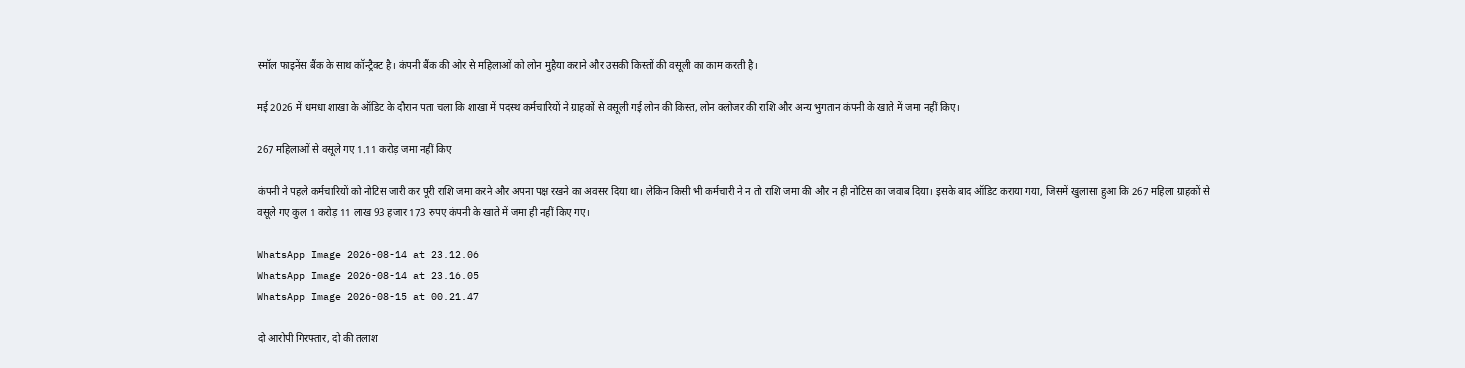स्मॉल फाइनेंस बैंक के साथ कॉन्ट्रैक्ट है। कंपनी बैंक की ओर से महिलाओं को लोन मुहैया कराने और उसकी किस्तों की वसूली का काम करती है।

मई 2026 में धमधा शाखा के ऑडिट के दौरान पता चला कि शाखा में पदस्थ कर्मचारियों ने ग्राहकों से वसूली गई लोन की किस्त, लोन क्लोजर की राशि और अन्य भुगतान कंपनी के खाते में जमा नहीं किए।

267 महिलाओं से वसूले गए 1.11 करोड़ जमा नहीं किए

कंपनी ने पहले कर्मचारियों को नोटिस जारी कर पूरी राशि जमा करने और अपना पक्ष रखने का अवसर दिया था। लेकिन किसी भी कर्मचारी ने न तो राशि जमा की और न ही नोटिस का जवाब दिया। इसके बाद ऑडिट कराया गया, जिसमें खुलासा हुआ कि 267 महिला ग्राहकों से वसूले गए कुल 1 करोड़ 11 लाख 93 हजार 173 रुपए कंपनी के खाते में जमा ही नहीं किए गए।

WhatsApp Image 2026-08-14 at 23.12.06
WhatsApp Image 2026-08-14 at 23.16.05
WhatsApp Image 2026-08-15 at 00.21.47

दो आरोपी गिरफ्तार, दो की तलाश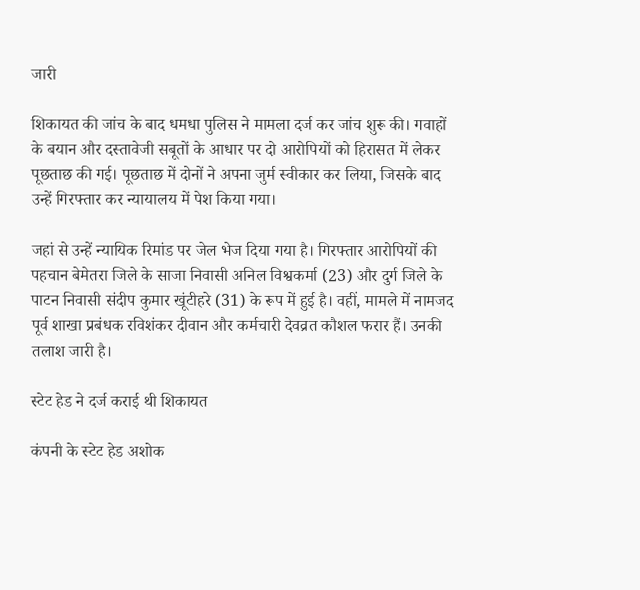जारी

शिकायत की जांच के बाद धमधा पुलिस ने मामला दर्ज कर जांच शुरू की। गवाहों के बयान और दस्तावेजी सबूतों के आधार पर दो आरोपियों को हिरासत में लेकर पूछताछ की गई। पूछताछ में दोनों ने अपना जुर्म स्वीकार कर लिया, जिसके बाद उन्हें गिरफ्तार कर न्यायालय में पेश किया गया।

जहां से उन्हें न्यायिक रिमांड पर जेल भेज दिया गया है। गिरफ्तार आरोपियों की पहचान बेमेतरा जिले के साजा निवासी अनिल विश्वकर्मा (23) और दुर्ग जिले के पाटन निवासी संदीप कुमार खूंटीहरे (31) के रूप में हुई है। वहीं, मामले में नामजद पूर्व शाखा प्रबंधक रविशंकर दीवान और कर्मचारी देवव्रत कौशल फरार हैं। उनकी तलाश जारी है।

स्टेट हेड ने दर्ज कराई थी शिकायत

कंपनी के स्टेट हेड अशोक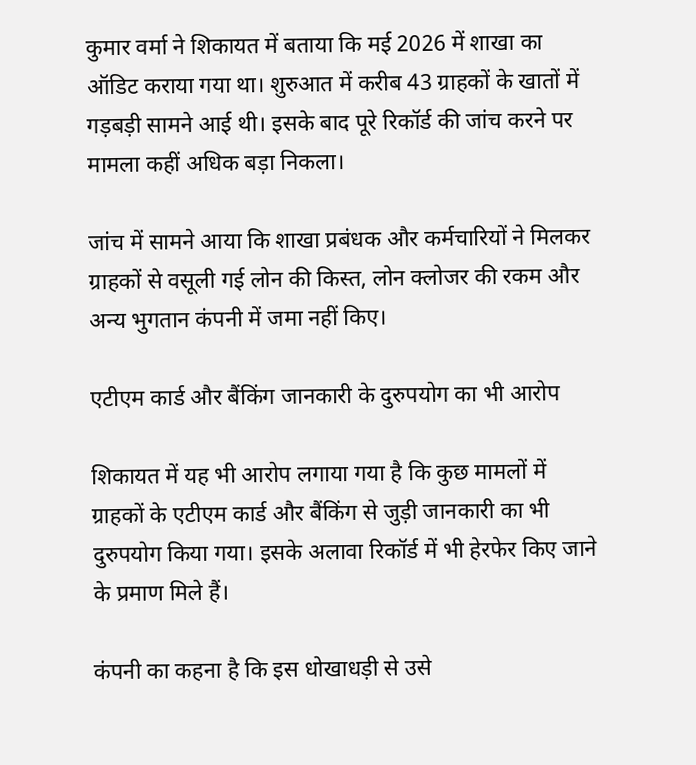कुमार वर्मा ने शिकायत में बताया कि मई 2026 में शाखा का ऑडिट कराया गया था। शुरुआत में करीब 43 ग्राहकों के खातों में गड़बड़ी सामने आई थी। इसके बाद पूरे रिकॉर्ड की जांच करने पर मामला कहीं अधिक बड़ा निकला।

जांच में सामने आया कि शाखा प्रबंधक और कर्मचारियों ने मिलकर ग्राहकों से वसूली गई लोन की किस्त, लोन क्लोजर की रकम और अन्य भुगतान कंपनी में जमा नहीं किए।

एटीएम कार्ड और बैंकिंग जानकारी के दुरुपयोग का भी आरोप

शिकायत में यह भी आरोप लगाया गया है कि कुछ मामलों में ग्राहकों के एटीएम कार्ड और बैंकिंग से जुड़ी जानकारी का भी दुरुपयोग किया गया। इसके अलावा रिकॉर्ड में भी हेरफेर किए जाने के प्रमाण मिले हैं।

कंपनी का कहना है कि इस धोखाधड़ी से उसे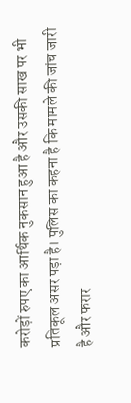करोड़ों रुपए का आर्थिक नुकसान हुआ है और उसकी साख पर भी प्रतिकूल असर पड़ा है। पुलिस का कहना है कि मामले की जांच जारी है और फरार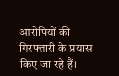आरोपियों की गिरफ्तारी के प्रयास किए जा रहे हैं।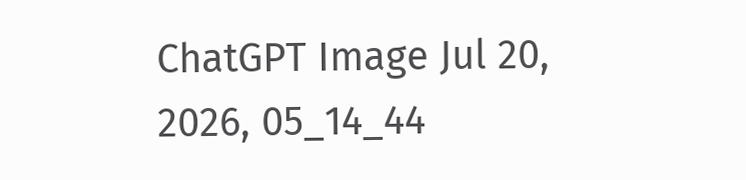ChatGPT Image Jul 20, 2026, 05_14_44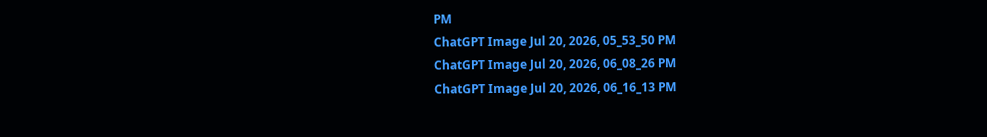PM
ChatGPT Image Jul 20, 2026, 05_53_50 PM
ChatGPT Image Jul 20, 2026, 06_08_26 PM
ChatGPT Image Jul 20, 2026, 06_16_13 PM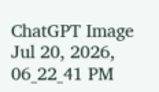ChatGPT Image Jul 20, 2026, 06_22_41 PM